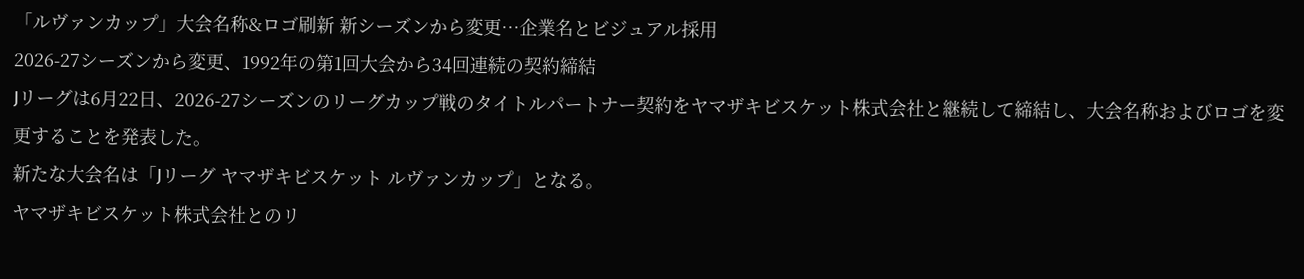「ルヴァンカップ」大会名称&ロゴ刷新 新シーズンから変更…企業名とビジュアル採用
2026-27シーズンから変更、1992年の第1回大会から34回連続の契約締結
Jリーグは6月22日、2026-27シーズンのリーグカップ戦のタイトルパートナー契約をヤマザキビスケット株式会社と継続して締結し、大会名称およびロゴを変更することを発表した。
新たな大会名は「Jリーグ ヤマザキビスケット ルヴァンカップ」となる。
ヤマザキビスケット株式会社とのリ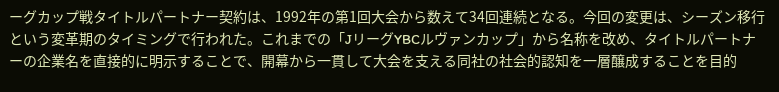ーグカップ戦タイトルパートナー契約は、1992年の第1回大会から数えて34回連続となる。今回の変更は、シーズン移行という変革期のタイミングで行われた。これまでの「JリーグYBCルヴァンカップ」から名称を改め、タイトルパートナーの企業名を直接的に明示することで、開幕から一貫して大会を支える同社の社会的認知を一層醸成することを目的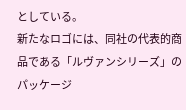としている。
新たなロゴには、同社の代表的商品である「ルヴァンシリーズ」のパッケージ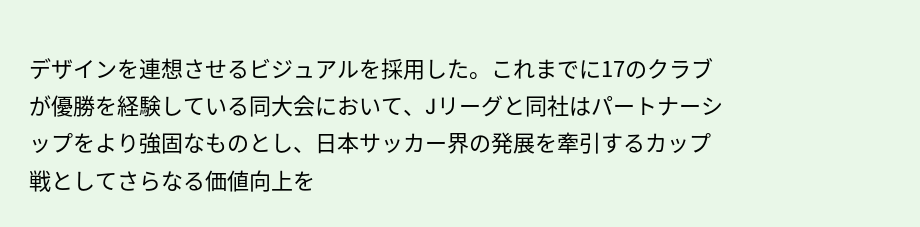デザインを連想させるビジュアルを採用した。これまでに17のクラブが優勝を経験している同大会において、Jリーグと同社はパートナーシップをより強固なものとし、日本サッカー界の発展を牽引するカップ戦としてさらなる価値向上を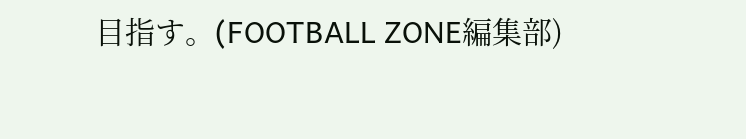目指す。(FOOTBALL ZONE編集部)